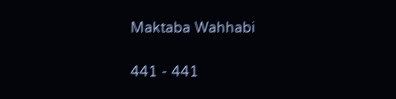Maktaba Wahhabi

441 - 441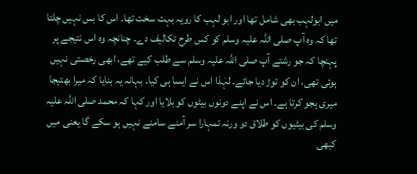میں ابولہب بھی شامل تھا اور ابو لہب کا رویہ بہت سخت تھا۔ اس کا بس نہیں چلتا تھا کہ وہ آپ صلی اللہ علیہ وسلم کو کس طرح تکالیف دے۔ چنانچہ وہ اس نتیجے پر پہنچا کہ جو رشتے آپ صلی اللہ علیہ وسلم سے طلب کیے تھے، ابھی رخصتی نہیں ہوئی تھی، ان کو توڑ دیا جائے۔ لہٰذا اس نے ایسا ہی کیا۔ بہانہ یہ بنایا کہ میرا بھتیجا میری ہجو کرتا ہے۔ اس نے اپنے دونوں بیٹوں کو بلایا اور کہا کہ محمد صلی اللہ علیہ وسلم کی بیٹیوں کو طلاق دو ورنہ تمہارا سر آمنے سامنے نہیں ہو سکے گا یعنی میں کبھی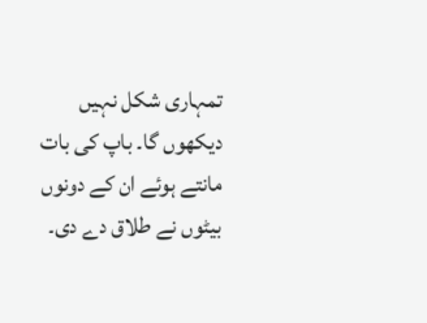تمہاری شکل نہیں دیکھوں گا۔ باپ کی بات مانتے ہوئے ان کے دونوں بیٹوں نے طلاق دے دی۔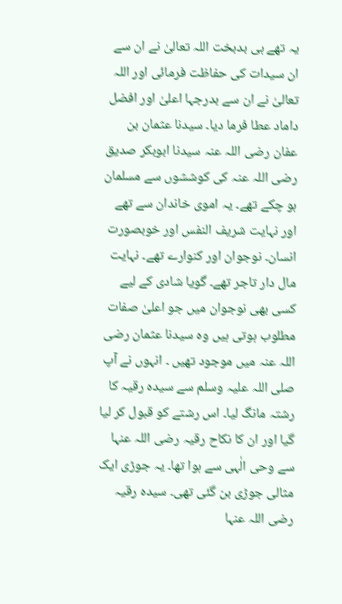یہ تھے ہی بدبخت اللہ تعالیٰ نے ان سے ان سیدات کی حفاظت فرمائی اور اللہ تعالیٰ نے ان سے بدرجہا اعلیٰ اور افضل داماد عطا فرما دیا۔ سیدنا عثمان بن عفان رضی اللہ عنہ سیدنا ابوبکر صدیق رضی اللہ عنہ کی کوششوں سے مسلمان ہو چکے تھے۔ یہ اموی خاندان سے تھے اور نہایت شریف النفس اور خوبصورت انسان۔ نوجوان اور کنوارے تھے۔ نہایت مال دار تاجر تھے۔ گویا شادی کے لیے کسی بھی نوجوان میں جو اعلیٰ صفات مطلوب ہوتی ہیں وہ سیدنا عثمان رضی اللہ عنہ میں موجود تھیں ۔ انہوں نے آپ صلی اللہ علیہ وسلم سے سیدہ رقیہ کا رشتہ مانگ لیا۔ اس رشتے کو قبول کر لیا گیا اور ان کا نکاح رقیہ رضی اللہ عنہا سے وحی الٰہی سے ہوا تھا۔ یہ جوڑی ایک مثالی جوڑی بن گئی تھی۔ سیدہ رقیہ رضی اللہ عنہا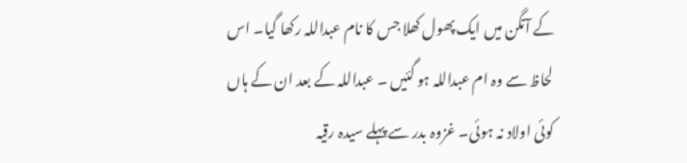کے آنگن میں ایک پھول کھلا جس کا نام عبداللہ رکھا گیا۔ اس لحاظ سے وہ ام عبداللہ ہو گئیں ۔ عبداللہ کے بعد ان کے ہاں کوئی اولاد نہ ہوئی۔ غزوہ بدر سے پہلے سیدہ رقیہ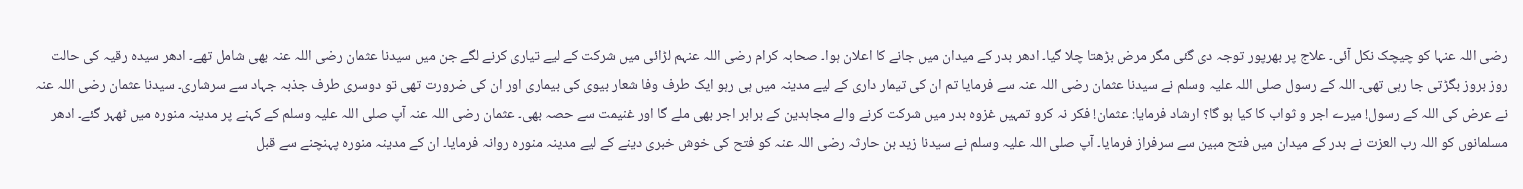رضی اللہ عنہا کو چیچک نکل آئی۔ علاج پر بھرپور توجہ دی گئی مگر مرض بڑھتا چلا گیا۔ ادھر بدر کے میدان میں جانے کا اعلان ہوا۔ صحابہ کرام رضی اللہ عنہم لڑائی میں شرکت کے لیے تیاری کرنے لگے جن میں سیدنا عثمان رضی اللہ عنہ بھی شامل تھے۔ ادھر سیدہ رقیہ کی حالت روز بروز بگڑتی جا رہی تھی۔ اللہ کے رسول صلی اللہ علیہ وسلم نے سیدنا عثمان رضی اللہ عنہ سے فرمایا تم ان کی تیمار داری کے لیے مدینہ میں ہی رہو ایک طرف وفا شعار بیوی کی بیماری اور ان کی ضرورت تھی تو دوسری طرف جذبہ جہاد سے سرشاری۔ سیدنا عثمان رضی اللہ عنہ نے عرض کی اللہ کے رسول! میرے اجر و ثواب کا کیا ہو گا؟ ارشاد فرمایا: عثمان! فکر نہ کرو تمہیں غزوہ بدر میں شرکت کرنے والے مجاہدین کے برابر اجر بھی ملے گا اور غنیمت سے حصہ بھی۔ عثمان رضی اللہ عنہ آپ صلی اللہ علیہ وسلم کے کہنے پر مدینہ منورہ میں ٹھہر گئے۔ ادھر مسلمانوں کو اللہ رب العزت نے بدر کے میدان میں فتح مبین سے سرفراز فرمایا۔ آپ صلی اللہ علیہ وسلم نے سیدنا زید بن حارثہ رضی اللہ عنہ کو فتح کی خوش خبری دینے کے لیے مدینہ منورہ روانہ فرمایا۔ ان کے مدینہ منورہ پہنچنے سے قبل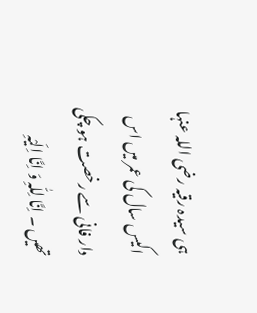ہی سیدہ رقیہ رضی اللہ عنہا اکیس سال کی عمر میں اس دار فانی سے رخصت ہو چکی تھیں ۔ اِنَّا لِلّٰہِ وَ اِنَّا اِلَیْہِ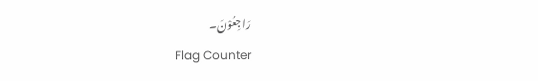رَاجِعُوْنَ۔
Flag Counter